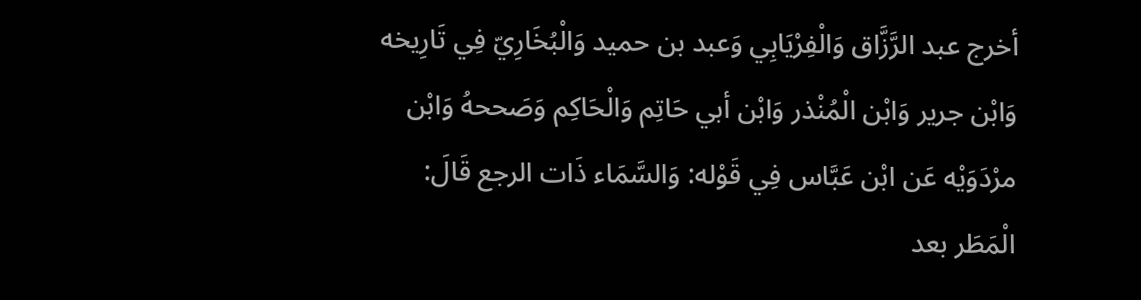أخرج عبد الرَّزَّاق وَالْفِرْيَابِي وَعبد بن حميد وَالْبُخَارِيّ فِي تَارِيخه وَابْن جرير وَابْن الْمُنْذر وَابْن أبي حَاتِم وَالْحَاكِم وَصَححهُ وَابْن مرْدَوَيْه عَن ابْن عَبَّاس فِي قَوْله: وَالسَّمَاء ذَات الرجع قَالَ: الْمَطَر بعد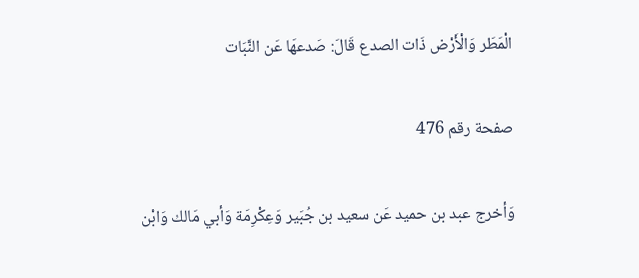الْمَطَر وَالْأَرْض ذَات الصدع قَالَ: صَدعهَا عَن النَّبَات

صفحة رقم 476

وَأخرج عبد بن حميد عَن سعيد بن جُبَير وَعِكْرِمَة وَأبي مَالك وَابْن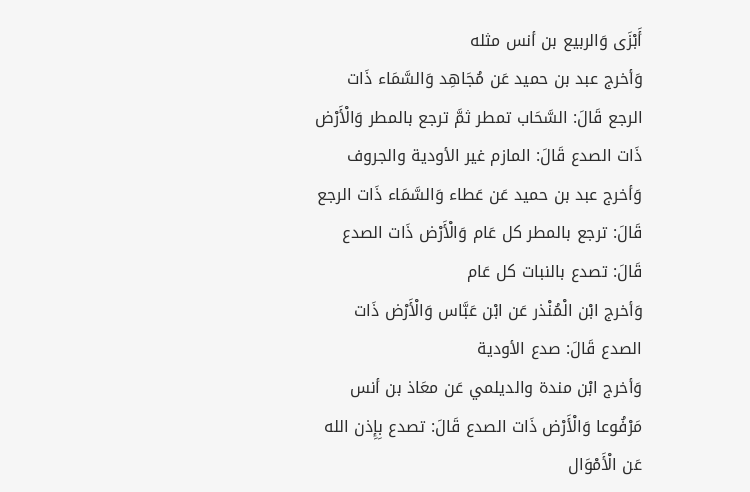أَبْزَى وَالربيع بن أنس مثله
وَأخرج عبد بن حميد عَن مُجَاهِد وَالسَّمَاء ذَات الرجع قَالَ: السَّحَاب تمطر ثمَّ ترجع بالمطر وَالْأَرْض ذَات الصدع قَالَ: المازم غير الأودية والجروف
وَأخرج عبد بن حميد عَن عَطاء وَالسَّمَاء ذَات الرجع قَالَ: ترجع بالمطر كل عَام وَالْأَرْض ذَات الصدع قَالَ: تصدع بالنبات كل عَام
وَأخرج ابْن الْمُنْذر عَن ابْن عَبَّاس وَالْأَرْض ذَات الصدع قَالَ: صدع الأودية
وَأخرج ابْن مندة والديلمي عَن معَاذ بن أنس مَرْفُوعا وَالْأَرْض ذَات الصدع قَالَ: تصدع بِإِذن الله عَن الْأَمْوَال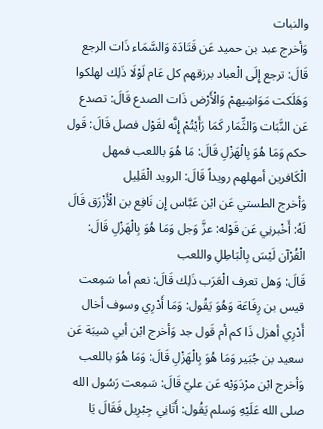والنبات
وَأخرج عبد بن حميد عَن قَتَادَة وَالسَّمَاء ذَات الرجع قَالَ: ترجع إِلَى الْعباد برزقهم كل عَام لَوْلَا ذَلِك لهلكوا وَهَلَكت مَوَاشِيهمْ وَالْأَرْض ذَات الصدع قَالَ: تصدع عَن النَّبَات وَالثِّمَار كَمَا رَأَيْتُمْ إِنَّه لقَوْل فصل قَالَ: قَول حكم وَمَا هُوَ بِالْهَزْلِ قَالَ: مَا هُوَ باللعب فمهل الْكَافرين أمهلهم رويداً قَالَ: الرويد الْقَلِيل
وَأخرج الطستي عَن ابْن عَبَّاس إِن نَافِع بن الْأَزْرَق قَالَ لَهُ: أَخْبرنِي عَن قَوْله: عزَّ وَجل وَمَا هُوَ بِالْهَزْلِ قَالَ: الْقُرْآن لَيْسَ بِالْبَاطِلِ واللعب
قَالَ: وَهل تعرف الْعَرَب ذَلِك قَالَ: نعم أما سَمِعت قيس بن رِفَاعَة وَهُوَ يَقُول: وَمَا أَدْرِي وسوف أخال أَدْرِي أهزل ذَا كم أم قَول جد وَأخرج ابْن أبي شيبَة عَن سعيد بن جُبَير وَمَا هُوَ بِالْهَزْلِ قَالَ: وَمَا هُوَ باللعب
وَأخرج ابْن مرْدَوَيْه عَن عليّ قَالَ: سَمِعت رَسُول الله صلى الله عَلَيْهِ وَسلم يَقُول: أَتَانِي جِبْرِيل فَقَالَ يَا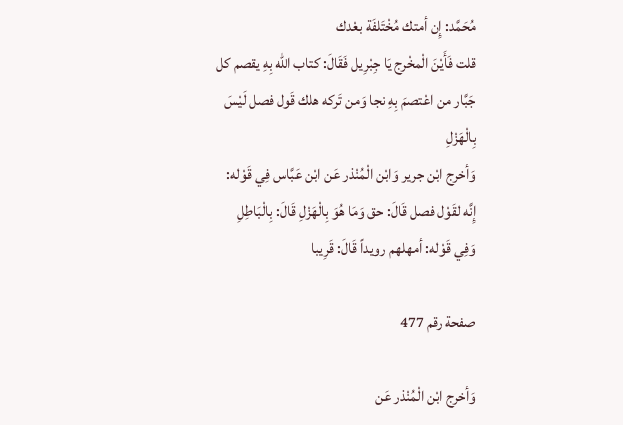مُحَمَّد: إِن أمتك مُخْتَلفَة بعْدك
قلت فَأَيْنَ الْمخْرج يَا جِبْرِيل فَقَالَ: كتاب الله بِهِ يقصم كل جَبَّار من اعْتصمَ بِهِ نجا وَمن تَركه هلك قَول فصل لَيْسَ بِالْهَزْلِ
وَأخرج ابْن جرير وَابْن الْمُنْذر عَن ابْن عَبَّاس فِي قَوْله: إِنَّه لقَوْل فصل قَالَ: حق وَمَا هُوَ بِالْهَزْلِ قَالَ: بِالْبَاطِلِ وَفِي قَوْله: أمهلهم رويداً قَالَ: قَرِيبا

صفحة رقم 477

وَأخرج ابْن الْمُنْذر عَن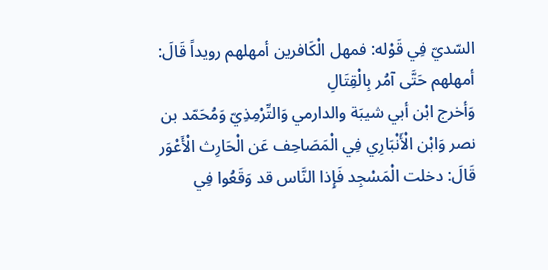السّديّ فِي قَوْله: فمهل الْكَافرين أمهلهم رويداً قَالَ: أمهلهم حَتَّى آمُر بِالْقِتَالِ
وَأخرج ابْن أبي شيبَة والدارمي وَالتِّرْمِذِيّ وَمُحَمّد بن نصر وَابْن الْأَنْبَارِي فِي الْمَصَاحِف عَن الْحَارِث الْأَعْوَر قَالَ: دخلت الْمَسْجِد فَإِذا النَّاس قد وَقَعُوا فِي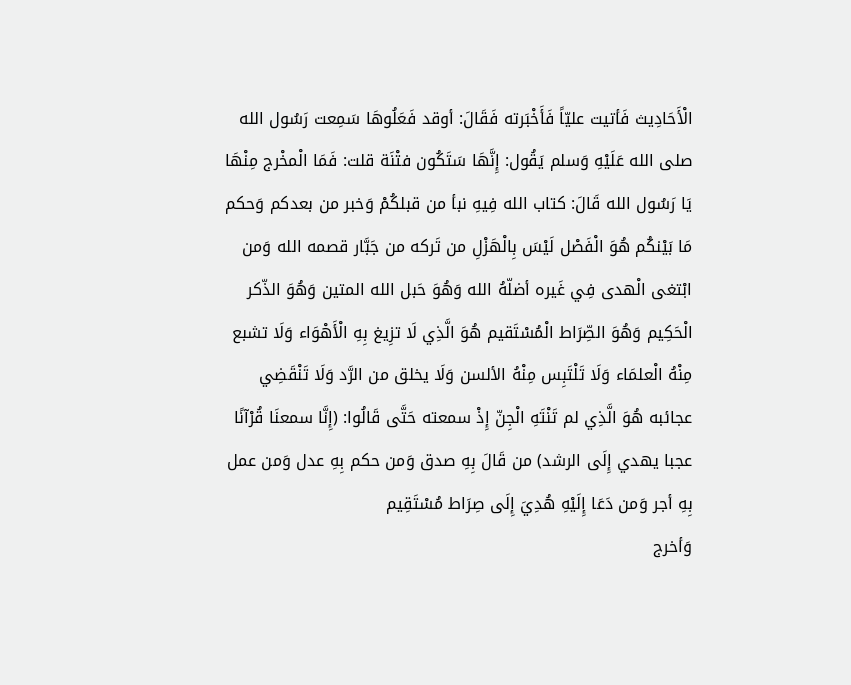الْأَحَادِيث فَأتيت عليّاً فَأَخْبَرته فَقَالَ: أوقد فَعَلُوهَا سَمِعت رَسُول الله صلى الله عَلَيْهِ وَسلم يَقُول: إِنَّهَا سَتَكُون فتْنَة قلت: فَمَا الْمخْرج مِنْهَا يَا رَسُول الله قَالَ: كتاب الله فِيهِ نبأ من قبلكُمْ وَخبر من بعدكم وَحكم مَا بَيْنكُم هُوَ الْفَصْل لَيْسَ بِالْهَزْلِ من تَركه من جَبَّار قصمه الله وَمن ابْتغى الْهدى فِي غَيره أضلّهُ الله وَهُوَ حَبل الله المتين وَهُوَ الذّكر الْحَكِيم وَهُوَ الصِّرَاط الْمُسْتَقيم هُوَ الَّذِي لَا تزِيغ بِهِ الْأَهْوَاء وَلَا تشبع مِنْهُ الْعلمَاء وَلَا تَلْتَبِس مِنْهُ الألسن وَلَا يخلق من الرَّد وَلَا تَنْقَضِي عجائبه هُوَ الَّذِي لم تَنْتَهِ الْجِنّ إِذْ سمعته حَتَّى قَالُوا: (إِنَّا سمعنَا قُرْآنًا عجبا يهدي إِلَى الرشد) من قَالَ بِهِ صدق وَمن حكم بِهِ عدل وَمن عمل بِهِ أجر وَمن دَعَا إِلَيْهِ هُدِيَ إِلَى صِرَاط مُسْتَقِيم
وَأخرج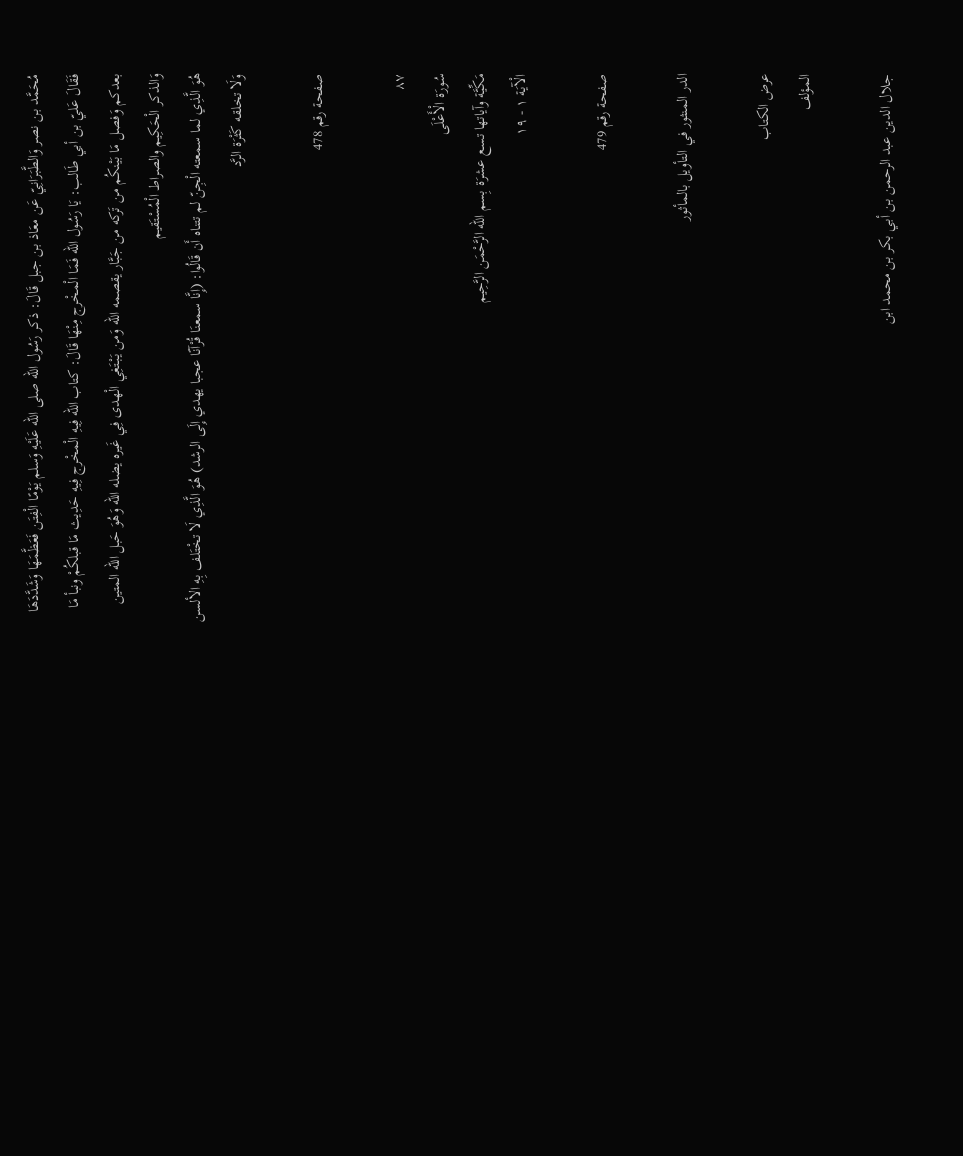مُحَمَّد بن نصر وَالطَّبَرَانِيّ عَن معَاذ بن جبل قَالَ: ذكر رَسُول الله صلى الله عَلَيْهِ وَسلم يَوْمًا الْفِتَن فَعَظَّمَهَا وَشَدَّدَهَا فَقَالَ عَليّ بن أبي طَالب: يَا رَسُول الله فَمَا الْمخْرج مِنْهَا قَالَ: كتاب الله فِيهِ الْمخْرج فِيهِ حَدِيث مَا قبلكُمْ ونبأ مَا بعدكم وَفصل مَا بَيْنكُم من تَركه من جَبَّار يقصمه الله وَمن يَبْتَغِي الْهدى فِي غَيره يضله الله وَهُوَ حَبل الله المتين وَالذكر الْحَكِيم والصراط الْمُسْتَقيم
هُوَ الَّذِي لما سمعته الْجِنّ لم تتناه أَن قَالُوا: (إِنَّا سمعنَا قُرْآنًا عجبا يهدي إِلَى الرشد) هُوَ الَّذِي لَا تخْتَلف بِهِ الألسن وَلَا تخلقه كَثْرَة الرَّد

صفحة رقم 478

٨٧
سُورَة الْأَعْلَى
مَكِّيَّة وآياتها تسع عشرَة بِسم الله الرَّحْمَن الرَّحِيم
الْآيَة ١ - ١٩

صفحة رقم 479

الدر المنثور في التأويل بالمأثور

عرض الكتاب
المؤلف

جلال الدين عبد الرحمن بن أبي بكر بن محمد ابن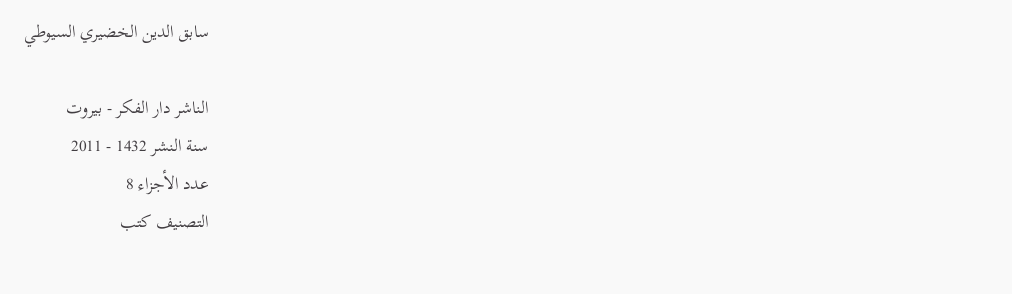سابق الدين الخضيري السيوطي

الناشر دار الفكر - بيروت
سنة النشر 1432 - 2011
عدد الأجزاء 8
التصنيف كتب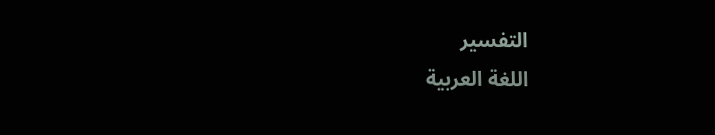التفسير
اللغة العربية